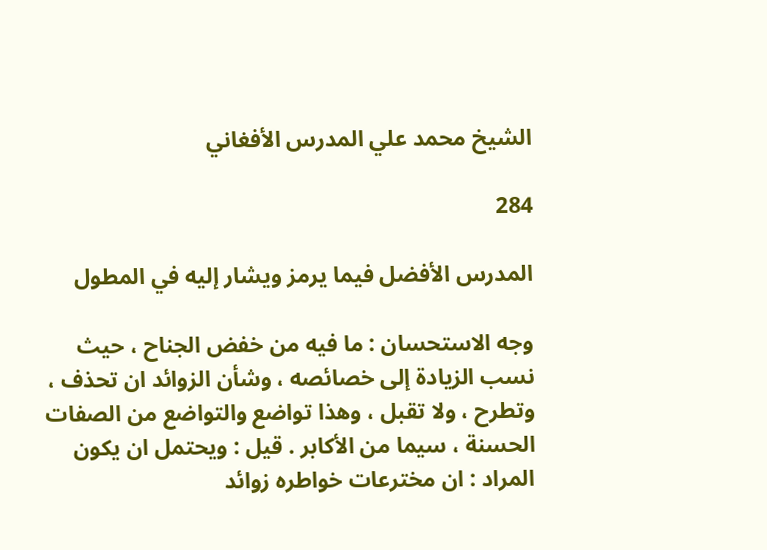الشيخ محمد علي المدرس الأفغاني

284

المدرس الأفضل فيما يرمز ويشار إليه في المطول

وجه الاستحسان : ما فيه من خفض الجناح ، حيث نسب الزيادة إلى خصائصه ، وشأن الزوائد ان تحذف ، وتطرح ، ولا تقبل ، وهذا تواضع والتواضع من الصفات الحسنة ، سيما من الأكابر . قيل : ويحتمل ان يكون المراد : ان مخترعات خواطره زوائد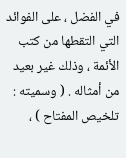في الفضل ، على الفوائد التي التقطها من كتب الأئمة ، وذلك غير بعيد من أمثاله . ( وسميته : تلخيص المفتاح ) ،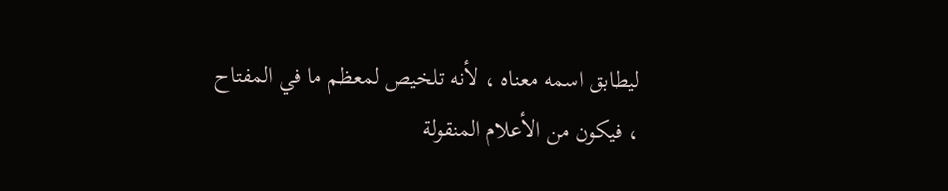ليطابق اسمه معناه ، لأنه تلخيص لمعظم ما في المفتاح ، فيكون من الأعلام المنقولة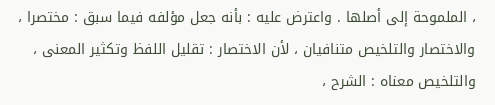، الملموحة إلى أصلها . واعترض عليه : بأنه جعل مؤلفه فيما سبق : مختصرا ، والاختصار والتلخيص متنافيان ، لأن الاختصار : تقليل اللفظ وتكثير المعنى ، والتلخيص معناه : الشرح ،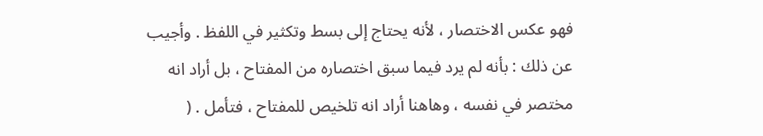فهو عكس الاختصار ، لأنه يحتاج إلى بسط وتكثير في اللفظ . وأجيب عن ذلك : بأنه لم يرد فيما سبق اختصاره من المفتاح ، بل أراد انه مختصر في نفسه ، وهاهنا أراد انه تلخيص للمفتاح ، فتأمل . (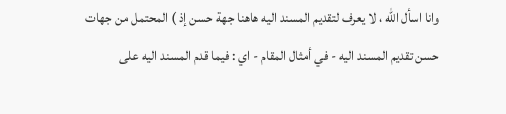وانا اسأل اللّه ، لا يعرف لتقديم المسند اليه هاهنا جهة حسن إذ ) المحتمل من جهات حسن تقديم المسند اليه - في أمثال المقام - اي : فيما قدم المسند اليه على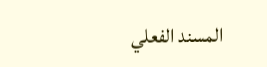المسند الفعلي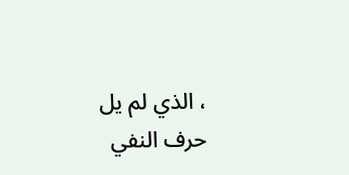، الذي لم يل حرف النفي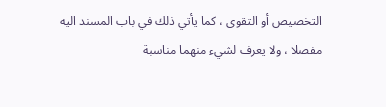التخصيص أو التقوى ، كما يأتي ذلك في باب المسند اليه مفصلا ، ولا يعرف لشيء منهما مناسبة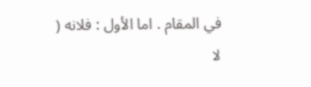في المقام . اما الأول : فلانه ( لا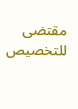مقتضى للتخصيص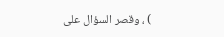) ، وقصر السؤال على